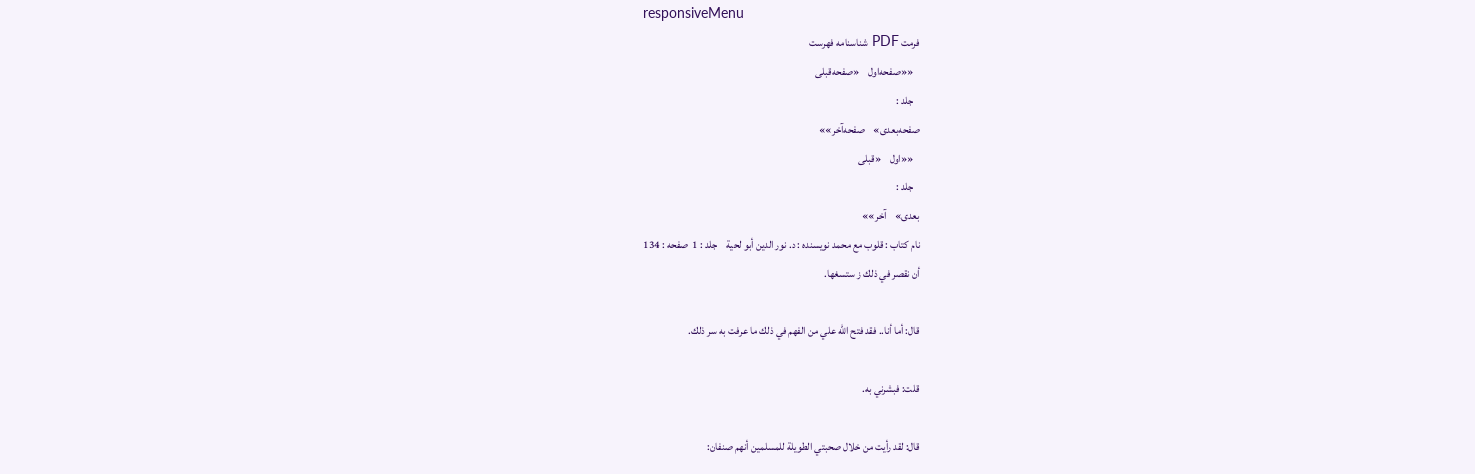responsiveMenu
فرمت PDF شناسنامه فهرست
   ««صفحه‌اول    «صفحه‌قبلی
   جلد :
صفحه‌بعدی»    صفحه‌آخر»»
   ««اول    «قبلی
   جلد :
بعدی»    آخر»»
نام کتاب : قلوب مع محمد نویسنده : د. نور الدين أبو لحية    جلد : 1  صفحه : 134
أن نقصر في ذلك ز ستسغها.

قال: أما أنا.. فقد فتح الله علي من الفهم في ذلك ما عرفت به سر ذلك.

قلت: فبشرني به.

قال: لقد رأيت من خلال صحبتي الطويلة للمسلمين أنهم صنفان: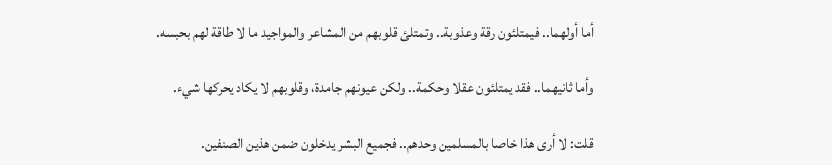أما أولهما.. فيمتلئون رقة وعذوبة.. وتمتلئ قلوبهم من المشاعر والمواجيد ما لا طاقة لهم بحبسه.

وأما ثانيهما.. فقد يمتلئون عقلا وحكمة.. ولكن عيونهم جامدة، وقلوبهم لا يكاد يحركها شيء.

قلت: لا أرى هذا خاصا بالمسلمين وحدهم.. فجميع البشر يدخلون ضمن هذين الصنفين.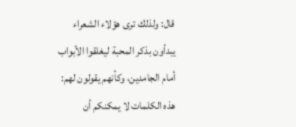قال: ولذلك ترى هؤلاء الشعراء يبدأون بذكر المحبة ليغلقوا الأبواب أمام الجامدين، وكأنهم يقولون لهم: هذه الكلمات لا يمكنكم أن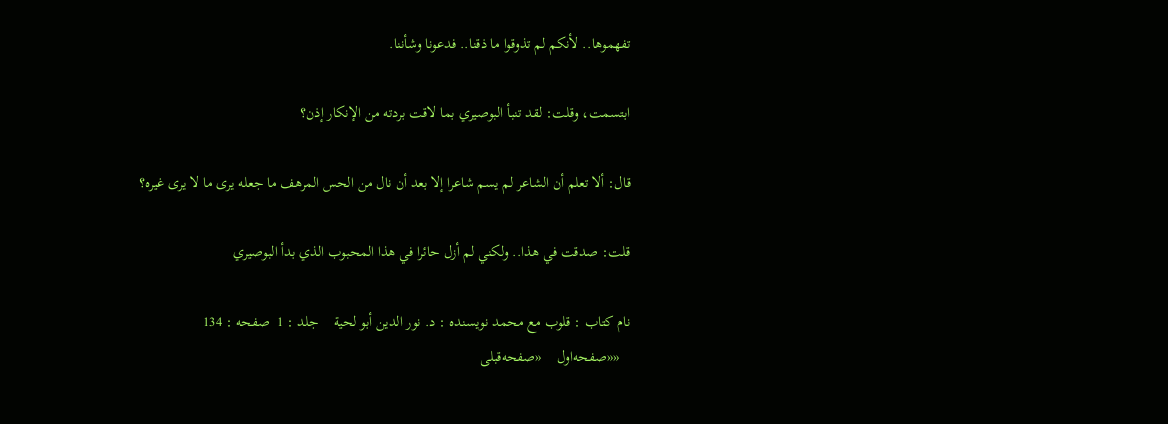تفهموها.. لأنكم لم تذوقوا ما ذقنا.. فدعونا وشأننا.

ابتسمت، وقلت: لقد تنبأ البوصيري بما لاقت بردته من الإنكار إذن؟

قال: ألا تعلم أن الشاعر لم يسم شاعرا إلا بعد أن نال من الحس المرهف ما جعله يرى ما لا يرى غيره؟

قلت: صدقت في هذا.. ولكني لم أزل حائرا في هذا المحبوب الذي بدأ البوصيري

نام کتاب : قلوب مع محمد نویسنده : د. نور الدين أبو لحية    جلد : 1  صفحه : 134
   ««صفحه‌اول    «صفحه‌قبلی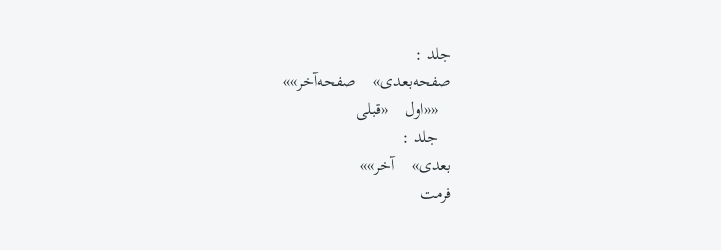جلد :
صفحه‌بعدی»    صفحه‌آخر»»
   ««اول    «قبلی
   جلد :
بعدی»    آخر»»
فرمت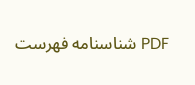PDF شناسنامه فهرست